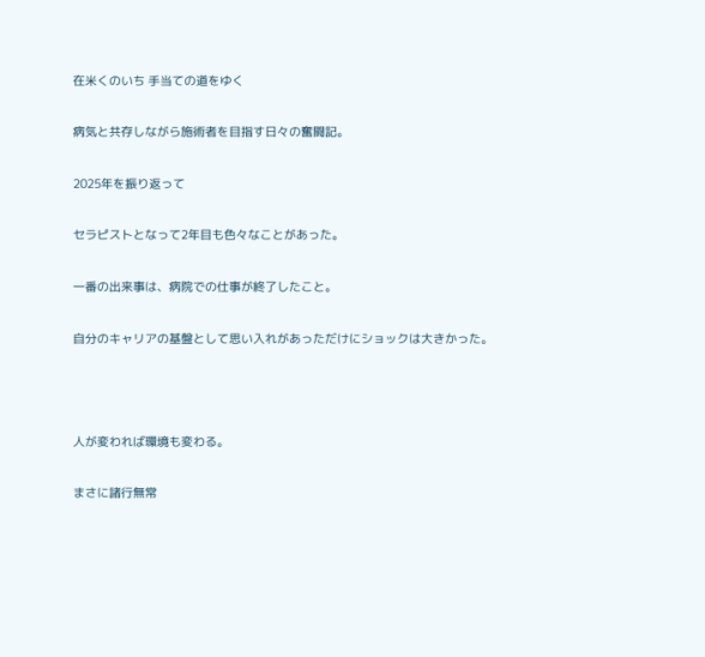在米くのいち 手当ての道をゆく

病気と共存しながら施術者を目指す日々の奮闘記。

2025年を振り返って

セラピストとなって2年目も色々なことがあった。

一番の出来事は、病院での仕事が終了したこと。

自分のキャリアの基盤として思い入れがあっただけにショックは大きかった。



人が変われば環境も変わる。

まさに諸行無常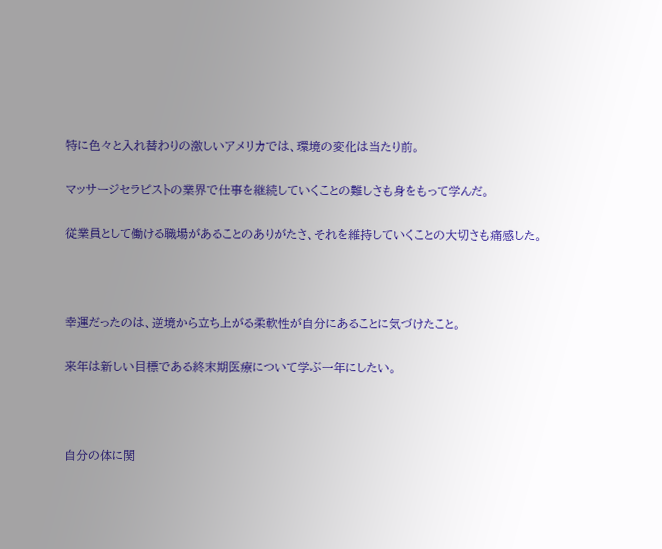特に色々と入れ替わりの激しいアメリカでは、環境の変化は当たり前。

マッサージセラピストの業界で仕事を継続していくことの難しさも身をもって学んだ。

従業員として働ける職場があることのありがたさ、それを維持していくことの大切さも痛感した。



幸運だったのは、逆境から立ち上がる柔軟性が自分にあることに気づけたこと。

来年は新しい目標である終末期医療について学ぶ一年にしたい。



自分の体に関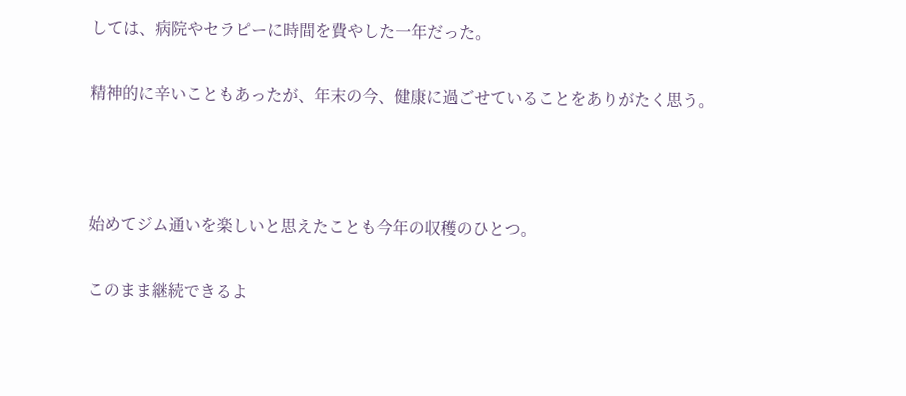しては、病院やセラピーに時間を費やした一年だった。

精神的に辛いこともあったが、年末の今、健康に過ごせていることをありがたく思う。



始めてジム通いを楽しいと思えたことも今年の収穫のひとつ。

このまま継続できるよ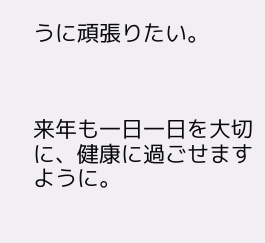うに頑張りたい。



来年も一日一日を大切に、健康に過ごせますように。